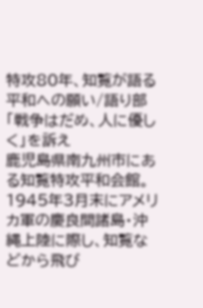特攻80年、知覧が語る平和への願い/語り部「戦争はだめ、人に優しく」を訴え
鹿児島県南九州市にある知覧特攻平和会館。1945年3月末にアメリカ軍の慶良間諸島・沖縄上陸に際し、知覧などから飛び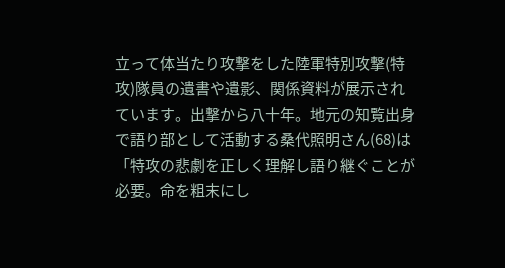立って体当たり攻撃をした陸軍特別攻撃(特攻)隊員の遺書や遺影、関係資料が展示されています。出撃から八十年。地元の知覧出身で語り部として活動する桑代照明さん(68)は「特攻の悲劇を正しく理解し語り継ぐことが必要。命を粗末にし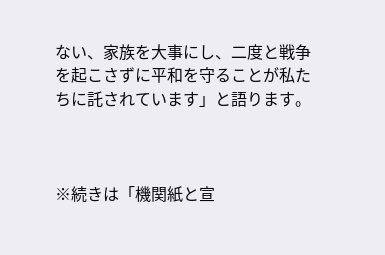ない、家族を大事にし、二度と戦争を起こさずに平和を守ることが私たちに託されています」と語ります。



※続きは「機関紙と宣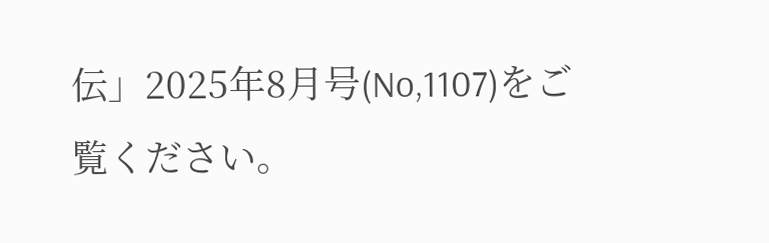伝」2025年8月号(No,1107)をご覧ください。